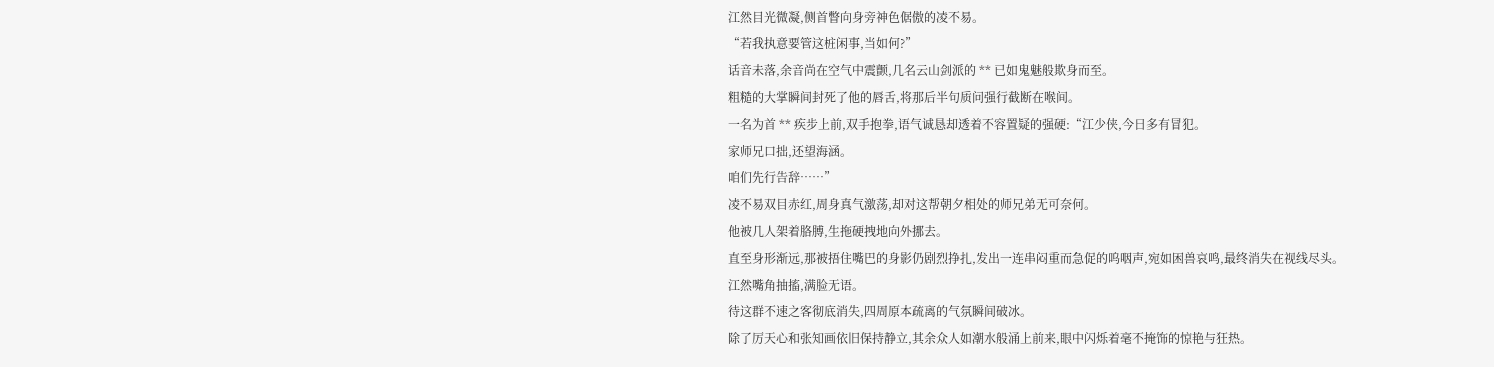江然目光微凝,侧首瞥向身旁神色倨傲的凌不易。
“若我执意要管这桩闲事,当如何?”
话音未落,余音尚在空气中震颤,几名云山剑派的 ** 已如鬼魅般欺身而至。
粗糙的大掌瞬间封死了他的唇舌,将那后半句质问强行截断在喉间。
一名为首 ** 疾步上前,双手抱拳,语气诚恳却透着不容置疑的强硬:“江少侠,今日多有冒犯。
家师兄口拙,还望海涵。
咱们先行告辞……”
凌不易双目赤红,周身真气激荡,却对这帮朝夕相处的师兄弟无可奈何。
他被几人架着胳膊,生拖硬拽地向外挪去。
直至身形渐远,那被捂住嘴巴的身影仍剧烈挣扎,发出一连串闷重而急促的呜咽声,宛如困兽哀鸣,最终消失在视线尽头。
江然嘴角抽搐,满脸无语。
待这群不速之客彻底消失,四周原本疏离的气氛瞬间破冰。
除了厉天心和张知画依旧保持静立,其余众人如潮水般涌上前来,眼中闪烁着毫不掩饰的惊艳与狂热。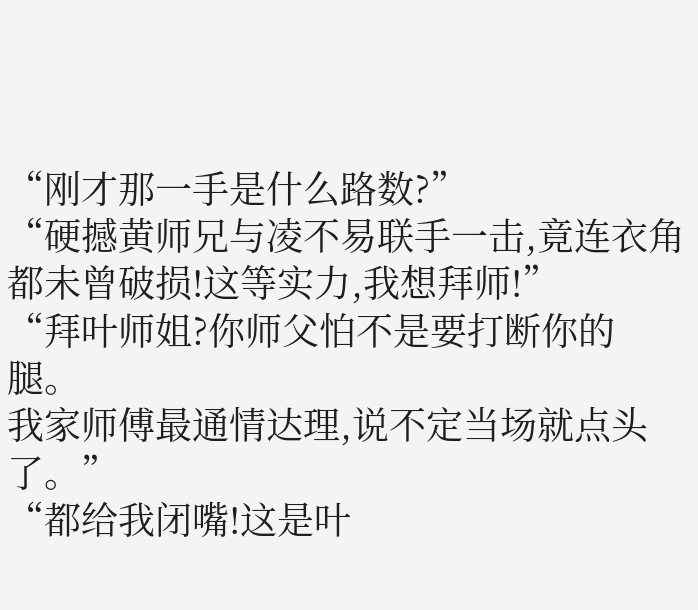“刚才那一手是什么路数?”
“硬撼黄师兄与凌不易联手一击,竟连衣角都未曾破损!这等实力,我想拜师!”
“拜叶师姐?你师父怕不是要打断你的腿。
我家师傅最通情达理,说不定当场就点头了。”
“都给我闭嘴!这是叶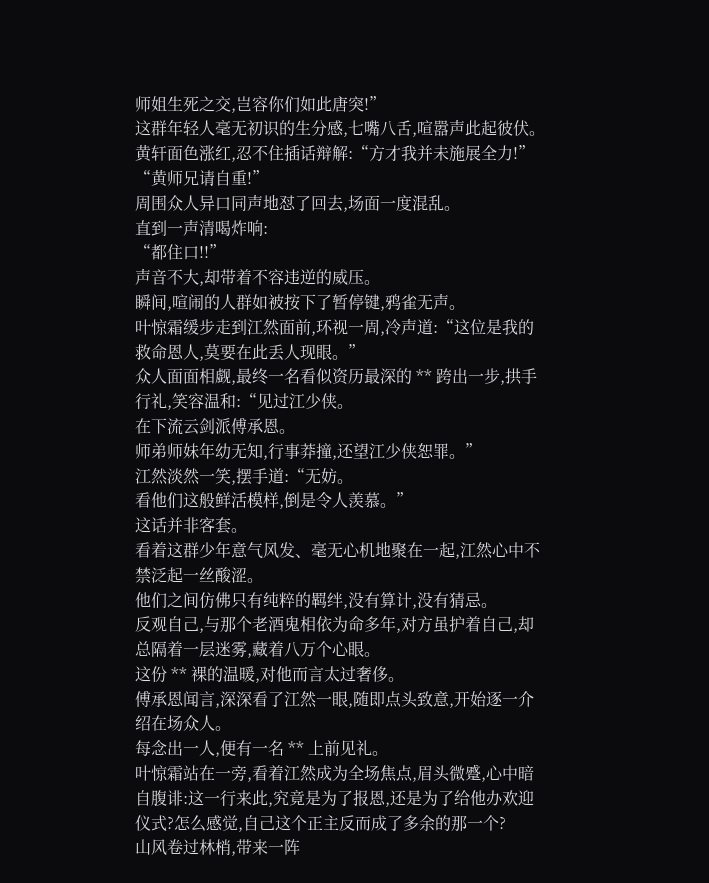师姐生死之交,岂容你们如此唐突!”
这群年轻人毫无初识的生分感,七嘴八舌,喧嚣声此起彼伏。
黄轩面色涨红,忍不住插话辩解:“方才我并未施展全力!”
“黄师兄请自重!”
周围众人异口同声地怼了回去,场面一度混乱。
直到一声清喝炸响:
“都住口!!”
声音不大,却带着不容违逆的威压。
瞬间,喧闹的人群如被按下了暂停键,鸦雀无声。
叶惊霜缓步走到江然面前,环视一周,冷声道:“这位是我的救命恩人,莫要在此丢人现眼。”
众人面面相觑,最终一名看似资历最深的 ** 跨出一步,拱手行礼,笑容温和:“见过江少侠。
在下流云剑派傅承恩。
师弟师妹年幼无知,行事莽撞,还望江少侠恕罪。”
江然淡然一笑,摆手道:“无妨。
看他们这般鲜活模样,倒是令人羡慕。”
这话并非客套。
看着这群少年意气风发、毫无心机地聚在一起,江然心中不禁泛起一丝酸涩。
他们之间仿佛只有纯粹的羁绊,没有算计,没有猜忌。
反观自己,与那个老酒鬼相依为命多年,对方虽护着自己,却总隔着一层迷雾,藏着八万个心眼。
这份 ** 裸的温暖,对他而言太过奢侈。
傅承恩闻言,深深看了江然一眼,随即点头致意,开始逐一介绍在场众人。
每念出一人,便有一名 ** 上前见礼。
叶惊霜站在一旁,看着江然成为全场焦点,眉头微蹙,心中暗自腹诽:这一行来此,究竟是为了报恩,还是为了给他办欢迎仪式?怎么感觉,自己这个正主反而成了多余的那一个?
山风卷过林梢,带来一阵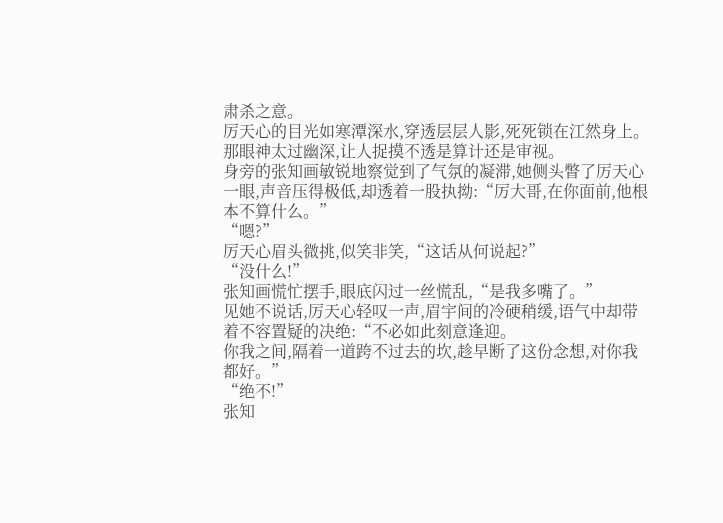肃杀之意。
厉天心的目光如寒潭深水,穿透层层人影,死死锁在江然身上。
那眼神太过幽深,让人捉摸不透是算计还是审视。
身旁的张知画敏锐地察觉到了气氛的凝滞,她侧头瞥了厉天心一眼,声音压得极低,却透着一股执拗:“厉大哥,在你面前,他根本不算什么。”
“嗯?”
厉天心眉头微挑,似笑非笑,“这话从何说起?”
“没什么!”
张知画慌忙摆手,眼底闪过一丝慌乱,“是我多嘴了。”
见她不说话,厉天心轻叹一声,眉宇间的冷硬稍缓,语气中却带着不容置疑的决绝:“不必如此刻意逢迎。
你我之间,隔着一道跨不过去的坎,趁早断了这份念想,对你我都好。”
“绝不!”
张知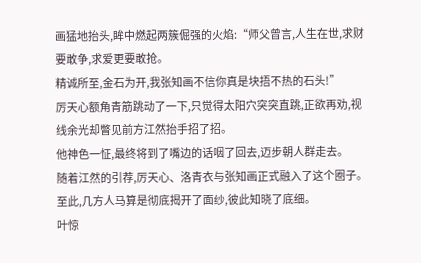画猛地抬头,眸中燃起两簇倔强的火焰:“师父曾言,人生在世,求财要敢争,求爱更要敢抢。
精诚所至,金石为开,我张知画不信你真是块捂不热的石头!”
厉天心额角青筋跳动了一下,只觉得太阳穴突突直跳,正欲再劝,视线余光却瞥见前方江然抬手招了招。
他神色一怔,最终将到了嘴边的话咽了回去,迈步朝人群走去。
随着江然的引荐,厉天心、洛青衣与张知画正式融入了这个圈子。
至此,几方人马算是彻底揭开了面纱,彼此知晓了底细。
叶惊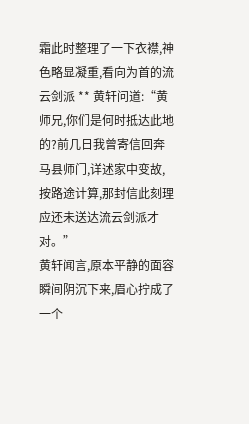霜此时整理了一下衣襟,神色略显凝重,看向为首的流云剑派 ** 黄轩问道:“黄师兄,你们是何时抵达此地的?前几日我曾寄信回奔马县师门,详述家中变故,按路途计算,那封信此刻理应还未送达流云剑派才对。”
黄轩闻言,原本平静的面容瞬间阴沉下来,眉心拧成了一个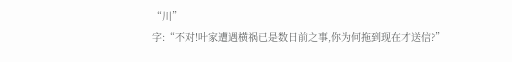“川”
字:“不对!叶家遭遇横祸已是数日前之事,你为何拖到现在才送信?”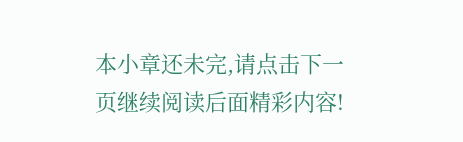本小章还未完,请点击下一页继续阅读后面精彩内容!